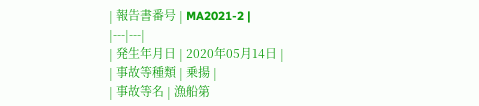| 報告書番号 | MA2021-2 |
|---|---|
| 発生年月日 | 2020年05月14日 |
| 事故等種類 | 乗揚 |
| 事故等名 | 漁船第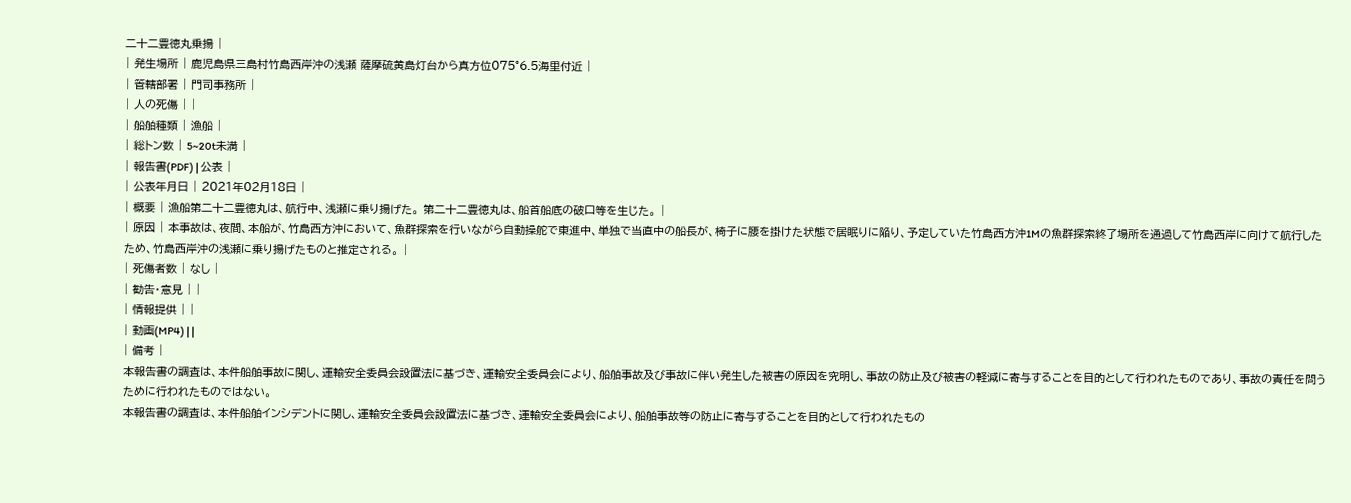二十二豊徳丸乗揚 |
| 発生場所 | 鹿児島県三島村竹島西岸沖の浅瀬 薩摩硫黄島灯台から真方位075°6.5海里付近 |
| 管轄部署 | 門司事務所 |
| 人の死傷 | |
| 船舶種類 | 漁船 |
| 総トン数 | 5~20t未満 |
| 報告書(PDF) | 公表 |
| 公表年月日 | 2021年02月18日 |
| 概要 | 漁船第二十二豊徳丸は、航行中、浅瀬に乗り揚げた。 第二十二豊徳丸は、船首船底の破口等を生じた。 |
| 原因 | 本事故は、夜間、本船が、竹島西方沖において、魚群探索を行いながら自動操舵で東進中、単独で当直中の船長が、椅子に腰を掛けた状態で居眠りに陥り、予定していた竹島西方沖1Mの魚群探索終了場所を通過して竹島西岸に向けて航行したため、竹島西岸沖の浅瀬に乗り揚げたものと推定される。 |
| 死傷者数 | なし |
| 勧告・意見 | |
| 情報提供 | |
| 動画(MP4) | |
| 備考 |
本報告書の調査は、本件船舶事故に関し、運輸安全委員会設置法に基づき、運輸安全委員会により、船舶事故及び事故に伴い発生した被害の原因を究明し、事故の防止及び被害の軽減に寄与することを目的として行われたものであり、事故の責任を問うために行われたものではない。
本報告書の調査は、本件船舶インシデントに関し、運輸安全委員会設置法に基づき、運輸安全委員会により、船舶事故等の防止に寄与することを目的として行われたもの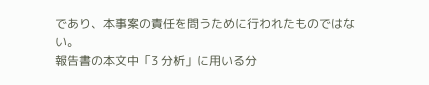であり、本事案の責任を問うために行われたものではない。
報告書の本文中「3 分析」に用いる分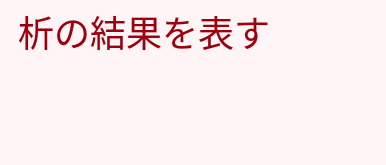析の結果を表す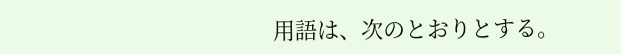用語は、次のとおりとする。